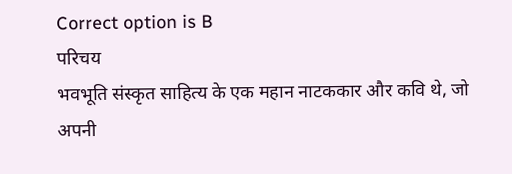Correct option is B
परिचय
भवभूति संस्कृत साहित्य के एक महान नाटककार और कवि थे, जो अपनी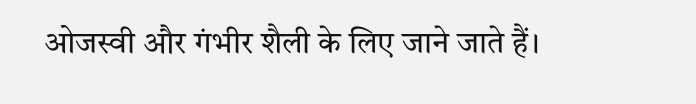ओजस्वी और गंभीर शैली के लिए जाने जाते हैं।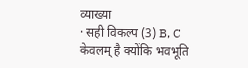व्याख्या
· सही विकल्प (3) B, C केवलम् है क्योंकि भवभूति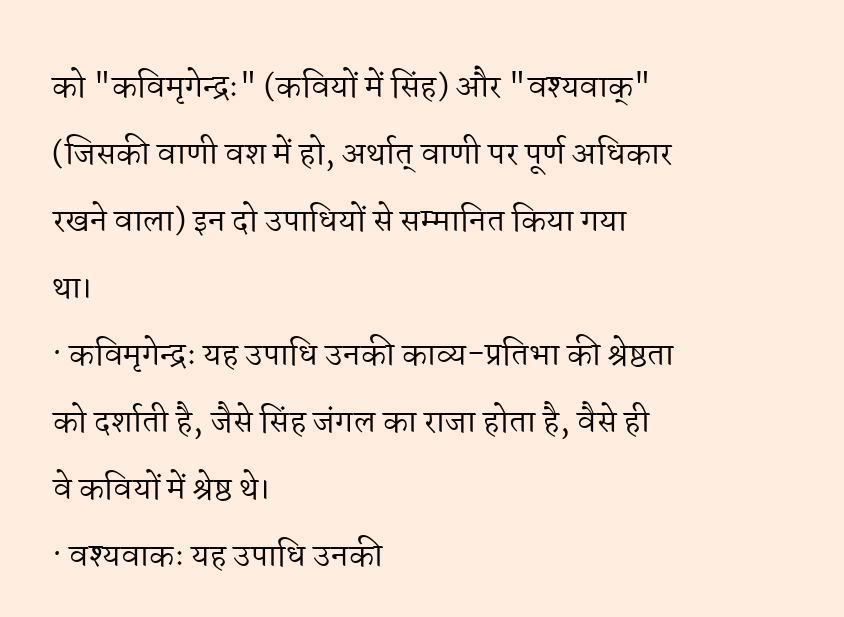को "कविमृगेन्द्रः" (कवियों में सिंह) और "वश्यवाक्" (जिसकी वाणी वश में हो, अर्थात् वाणी पर पूर्ण अधिकार रखने वाला) इन दो उपाधियों से सम्मानित किया गया था।
· कविमृगेन्द्रः यह उपाधि उनकी काव्य-प्रतिभा की श्रेष्ठता को दर्शाती है, जैसे सिंह जंगल का राजा होता है, वैसे ही वे कवियों में श्रेष्ठ थे।
· वश्यवाकः यह उपाधि उनकी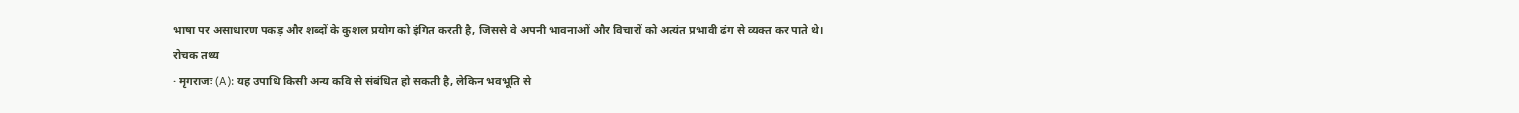भाषा पर असाधारण पकड़ और शब्दों के कुशल प्रयोग को इंगित करती है, जिससे वे अपनी भावनाओं और विचारों को अत्यंत प्रभावी ढंग से व्यक्त कर पाते थे।
रोचक तथ्य
· मृगराजः (A): यह उपाधि किसी अन्य कवि से संबंधित हो सकती है, लेकिन भवभूति से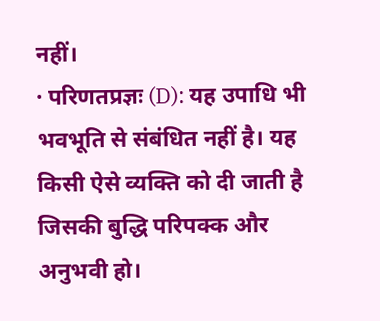नहीं।
· परिणतप्रज्ञः (D): यह उपाधि भी भवभूति से संबंधित नहीं है। यह किसी ऐसे व्यक्ति को दी जाती है जिसकी बुद्धि परिपक्क और अनुभवी हो।